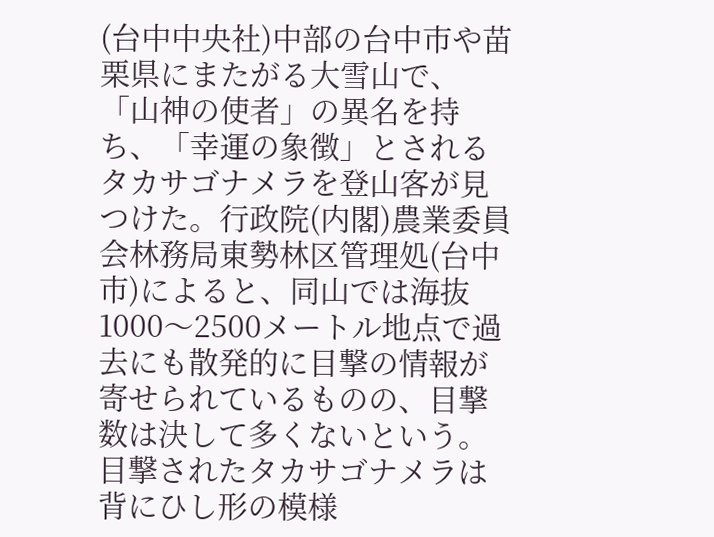(台中中央社)中部の台中市や苗栗県にまたがる大雪山で、「山神の使者」の異名を持ち、「幸運の象徴」とされるタカサゴナメラを登山客が見つけた。行政院(内閣)農業委員会林務局東勢林区管理処(台中市)によると、同山では海抜1000〜2500メートル地点で過去にも散発的に目撃の情報が寄せられているものの、目撃数は決して多くないという。目撃されたタカサゴナメラは背にひし形の模様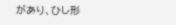があり、ひし形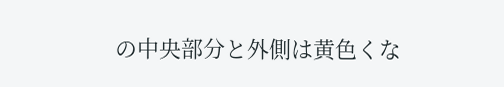の中央部分と外側は黄色くな